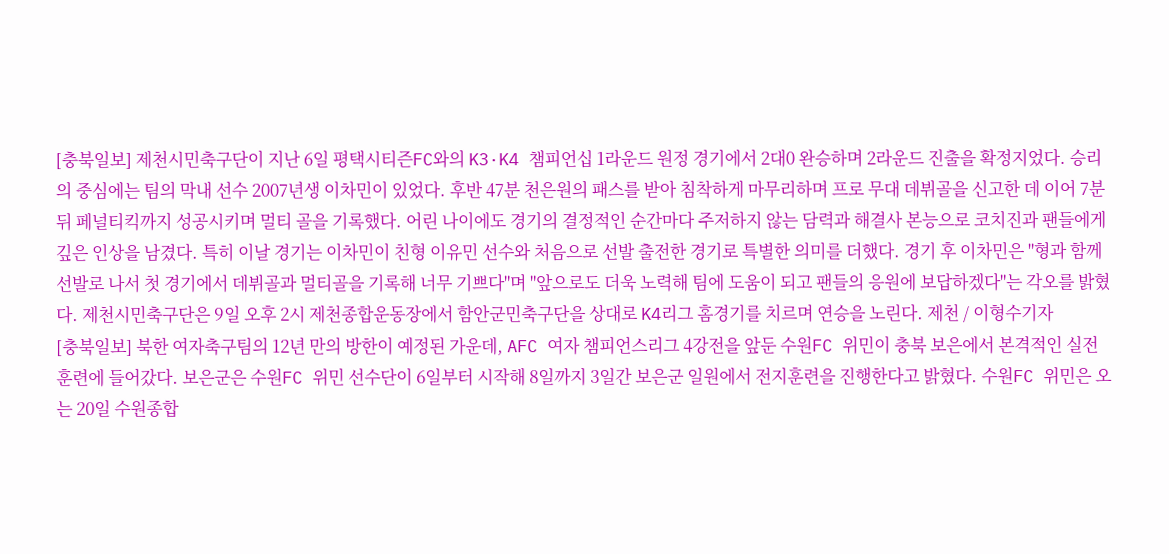[충북일보] 제천시민축구단이 지난 6일 평택시티즌FC와의 K3·K4 챔피언십 1라운드 원정 경기에서 2대0 완승하며 2라운드 진출을 확정지었다. 승리의 중심에는 팀의 막내 선수 2007년생 이차민이 있었다. 후반 47분 천은원의 패스를 받아 침착하게 마무리하며 프로 무대 데뷔골을 신고한 데 이어 7분 뒤 페널티킥까지 성공시키며 멀티 골을 기록했다. 어린 나이에도 경기의 결정적인 순간마다 주저하지 않는 담력과 해결사 본능으로 코치진과 팬들에게 깊은 인상을 남겼다. 특히 이날 경기는 이차민이 친형 이유민 선수와 처음으로 선발 출전한 경기로 특별한 의미를 더했다. 경기 후 이차민은 "형과 함께 선발로 나서 첫 경기에서 데뷔골과 멀티골을 기록해 너무 기쁘다"며 "앞으로도 더욱 노력해 팀에 도움이 되고 팬들의 응원에 보답하겠다"는 각오를 밝혔다. 제천시민축구단은 9일 오후 2시 제천종합운동장에서 함안군민축구단을 상대로 K4리그 홈경기를 치르며 연승을 노린다. 제천 / 이형수기자
[충북일보] 북한 여자축구팀의 12년 만의 방한이 예정된 가운데, AFC 여자 챔피언스리그 4강전을 앞둔 수원FC 위민이 충북 보은에서 본격적인 실전 훈련에 들어갔다. 보은군은 수원FC 위민 선수단이 6일부터 시작해 8일까지 3일간 보은군 일원에서 전지훈련을 진행한다고 밝혔다. 수원FC 위민은 오는 20일 수원종합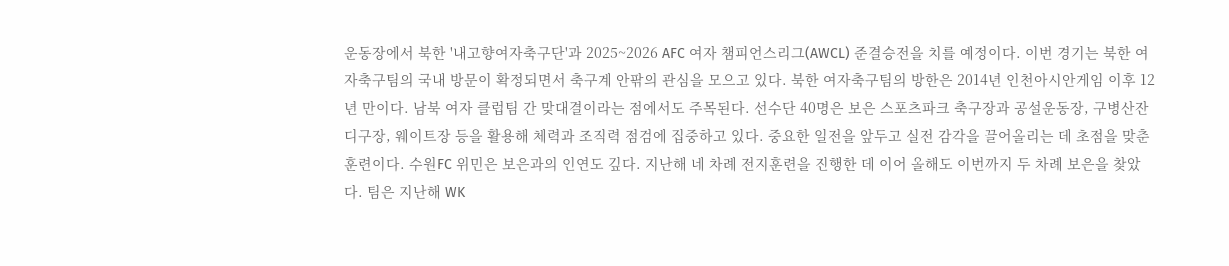운동장에서 북한 '내고향여자축구단'과 2025~2026 AFC 여자 챔피언스리그(AWCL) 준결승전을 치를 예정이다. 이번 경기는 북한 여자축구팀의 국내 방문이 확정되면서 축구계 안팎의 관심을 모으고 있다. 북한 여자축구팀의 방한은 2014년 인천아시안게임 이후 12년 만이다. 남북 여자 클럽팀 간 맞대결이라는 점에서도 주목된다. 선수단 40명은 보은 스포츠파크 축구장과 공설운동장, 구병산잔디구장, 웨이트장 등을 활용해 체력과 조직력 점검에 집중하고 있다. 중요한 일전을 앞두고 실전 감각을 끌어올리는 데 초점을 맞춘 훈련이다. 수원FC 위민은 보은과의 인연도 깊다. 지난해 네 차례 전지훈련을 진행한 데 이어 올해도 이번까지 두 차례 보은을 찾았다. 팀은 지난해 WK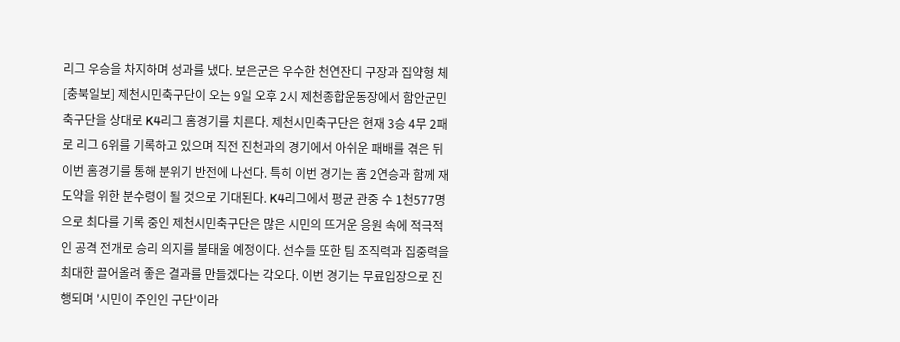리그 우승을 차지하며 성과를 냈다. 보은군은 우수한 천연잔디 구장과 집약형 체
[충북일보] 제천시민축구단이 오는 9일 오후 2시 제천종합운동장에서 함안군민축구단을 상대로 K4리그 홈경기를 치른다. 제천시민축구단은 현재 3승 4무 2패로 리그 6위를 기록하고 있으며 직전 진천과의 경기에서 아쉬운 패배를 겪은 뒤 이번 홈경기를 통해 분위기 반전에 나선다. 특히 이번 경기는 홈 2연승과 함께 재도약을 위한 분수령이 될 것으로 기대된다. K4리그에서 평균 관중 수 1천577명으로 최다를 기록 중인 제천시민축구단은 많은 시민의 뜨거운 응원 속에 적극적인 공격 전개로 승리 의지를 불태울 예정이다. 선수들 또한 팀 조직력과 집중력을 최대한 끌어올려 좋은 결과를 만들겠다는 각오다. 이번 경기는 무료입장으로 진행되며 '시민이 주인인 구단'이라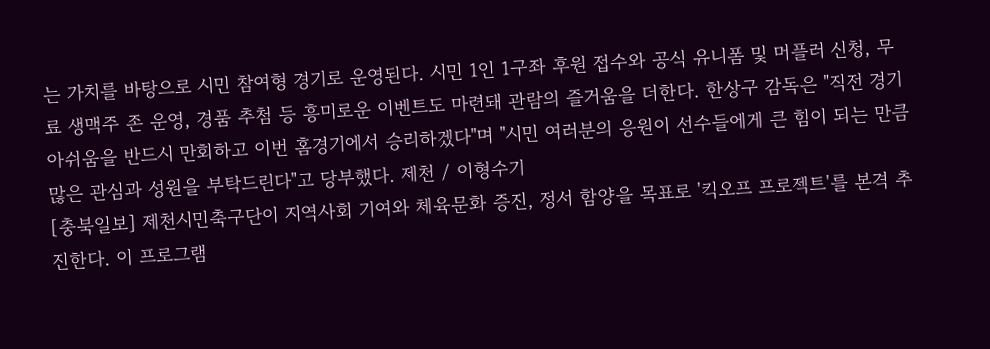는 가치를 바탕으로 시민 참여형 경기로 운영된다. 시민 1인 1구좌 후원 접수와 공식 유니폼 및 머플러 신청, 무료 생맥주 존 운영, 경품 추첨 등 흥미로운 이벤트도 마련돼 관람의 즐거움을 더한다. 한상구 감독은 "직전 경기 아쉬움을 반드시 만회하고 이번 홈경기에서 승리하겠다"며 "시민 여러분의 응원이 선수들에게 큰 힘이 되는 만큼 많은 관심과 성원을 부탁드린다"고 당부했다. 제천 / 이형수기
[충북일보] 제천시민축구단이 지역사회 기여와 체육문화 증진, 정서 함양을 목표로 '킥오프 프로젝트'를 본격 추진한다. 이 프로그램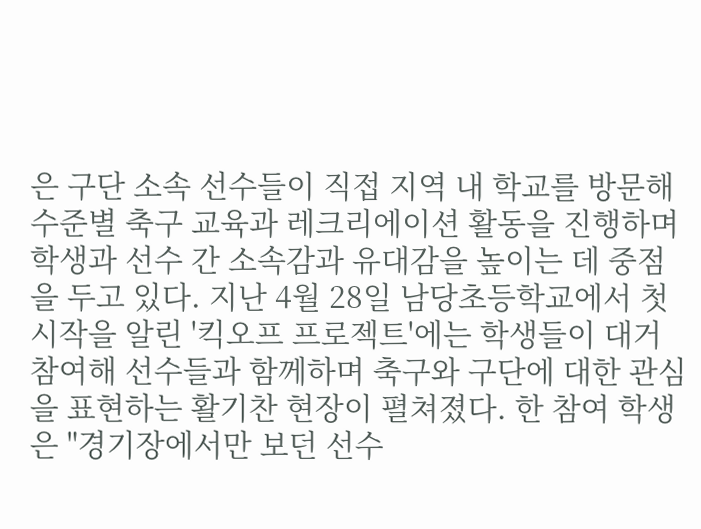은 구단 소속 선수들이 직접 지역 내 학교를 방문해 수준별 축구 교육과 레크리에이션 활동을 진행하며 학생과 선수 간 소속감과 유대감을 높이는 데 중점을 두고 있다. 지난 4월 28일 남당초등학교에서 첫 시작을 알린 '킥오프 프로젝트'에는 학생들이 대거 참여해 선수들과 함께하며 축구와 구단에 대한 관심을 표현하는 활기찬 현장이 펼쳐졌다. 한 참여 학생은 "경기장에서만 보던 선수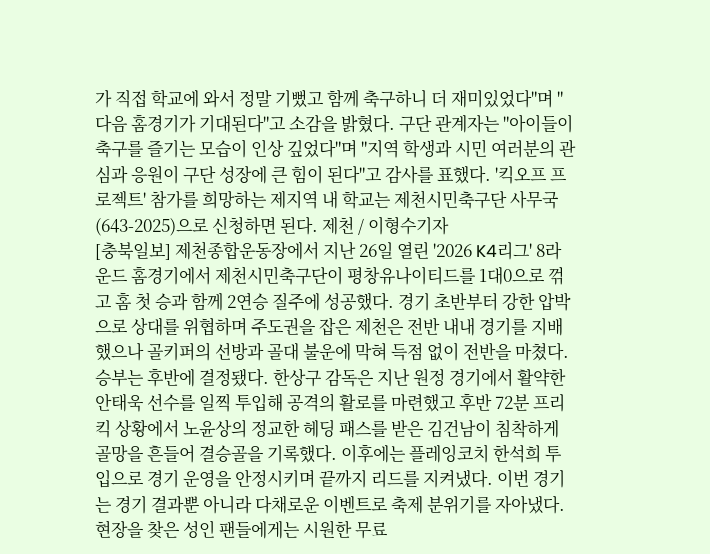가 직접 학교에 와서 정말 기뻤고 함께 축구하니 더 재미있었다"며 "다음 홈경기가 기대된다"고 소감을 밝혔다. 구단 관계자는 "아이들이 축구를 즐기는 모습이 인상 깊었다"며 "지역 학생과 시민 여러분의 관심과 응원이 구단 성장에 큰 힘이 된다"고 감사를 표했다. '킥오프 프로젝트' 참가를 희망하는 제지역 내 학교는 제천시민축구단 사무국(643-2025)으로 신청하면 된다. 제천 / 이형수기자
[충북일보] 제천종합운동장에서 지난 26일 열린 '2026 K4리그' 8라운드 홈경기에서 제천시민축구단이 평창유나이티드를 1대0으로 꺾고 홈 첫 승과 함께 2연승 질주에 성공했다. 경기 초반부터 강한 압박으로 상대를 위협하며 주도권을 잡은 제천은 전반 내내 경기를 지배했으나 골키퍼의 선방과 골대 불운에 막혀 득점 없이 전반을 마쳤다. 승부는 후반에 결정됐다. 한상구 감독은 지난 원정 경기에서 활약한 안태욱 선수를 일찍 투입해 공격의 활로를 마련했고 후반 72분 프리킥 상황에서 노윤상의 정교한 헤딩 패스를 받은 김건남이 침착하게 골망을 흔들어 결승골을 기록했다. 이후에는 플레잉코치 한석희 투입으로 경기 운영을 안정시키며 끝까지 리드를 지켜냈다. 이번 경기는 경기 결과뿐 아니라 다채로운 이벤트로 축제 분위기를 자아냈다. 현장을 찾은 성인 팬들에게는 시원한 무료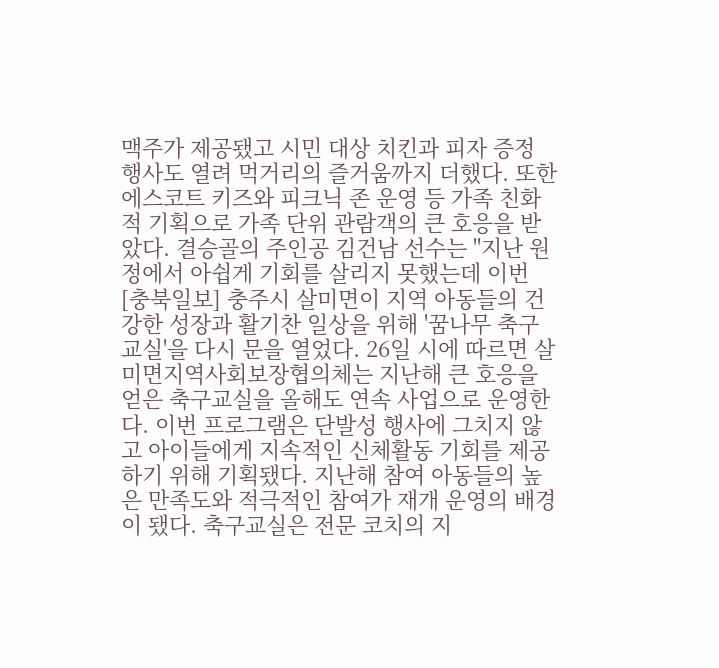맥주가 제공됐고 시민 대상 치킨과 피자 증정 행사도 열려 먹거리의 즐거움까지 더했다. 또한 에스코트 키즈와 피크닉 존 운영 등 가족 친화적 기획으로 가족 단위 관람객의 큰 호응을 받았다. 결승골의 주인공 김건남 선수는 "지난 원정에서 아쉽게 기회를 살리지 못했는데 이번
[충북일보] 충주시 살미면이 지역 아동들의 건강한 성장과 활기찬 일상을 위해 '꿈나무 축구교실'을 다시 문을 열었다. 26일 시에 따르면 살미면지역사회보장협의체는 지난해 큰 호응을 얻은 축구교실을 올해도 연속 사업으로 운영한다. 이번 프로그램은 단발성 행사에 그치지 않고 아이들에게 지속적인 신체활동 기회를 제공하기 위해 기획됐다. 지난해 참여 아동들의 높은 만족도와 적극적인 참여가 재개 운영의 배경이 됐다. 축구교실은 전문 코치의 지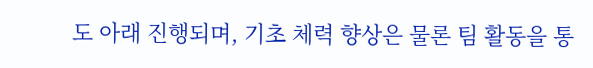도 아래 진행되며, 기초 체력 향상은 물론 팀 활동을 통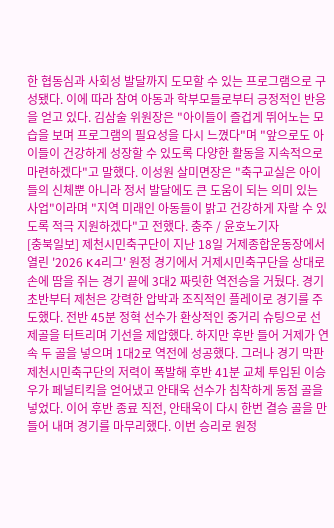한 협동심과 사회성 발달까지 도모할 수 있는 프로그램으로 구성됐다. 이에 따라 참여 아동과 학부모들로부터 긍정적인 반응을 얻고 있다. 김삼술 위원장은 "아이들이 즐겁게 뛰어노는 모습을 보며 프로그램의 필요성을 다시 느꼈다"며 "앞으로도 아이들이 건강하게 성장할 수 있도록 다양한 활동을 지속적으로 마련하겠다"고 말했다. 이성원 살미면장은 "축구교실은 아이들의 신체뿐 아니라 정서 발달에도 큰 도움이 되는 의미 있는 사업"이라며 "지역 미래인 아동들이 밝고 건강하게 자랄 수 있도록 적극 지원하겠다"고 전했다. 충주 / 윤호노기자
[충북일보] 제천시민축구단이 지난 18일 거제종합운동장에서 열린 '2026 K4리그' 원정 경기에서 거제시민축구단을 상대로 손에 땀을 쥐는 경기 끝에 3대2 짜릿한 역전승을 거뒀다. 경기 초반부터 제천은 강력한 압박과 조직적인 플레이로 경기를 주도했다. 전반 45분 정혁 선수가 환상적인 중거리 슈팅으로 선제골을 터트리며 기선을 제압했다. 하지만 후반 들어 거제가 연속 두 골을 넣으며 1대2로 역전에 성공했다. 그러나 경기 막판 제천시민축구단의 저력이 폭발해 후반 41분 교체 투입된 이승우가 페널티킥을 얻어냈고 안태욱 선수가 침착하게 동점 골을 넣었다. 이어 후반 종료 직전, 안태욱이 다시 한번 결승 골을 만들어 내며 경기를 마무리했다. 이번 승리로 원정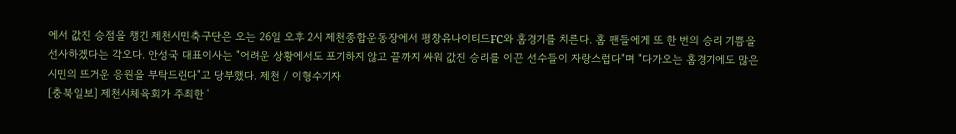에서 값진 승점을 챙긴 제천시민축구단은 오는 26일 오후 2시 제천종합운동장에서 평창유나이티드FC와 홈경기를 치른다. 홈 팬들에게 또 한 번의 승리 기쁨을 선사하겠다는 각오다. 안성국 대표이사는 "어려운 상황에서도 포기하지 않고 끝까지 싸워 값진 승리를 이끈 선수들이 자랑스럽다"며 "다가오는 홈경기에도 많은 시민의 뜨거운 응원을 부탁드린다"고 당부했다. 제천 / 이형수기자
[충북일보] 제천시체육회가 주최한 '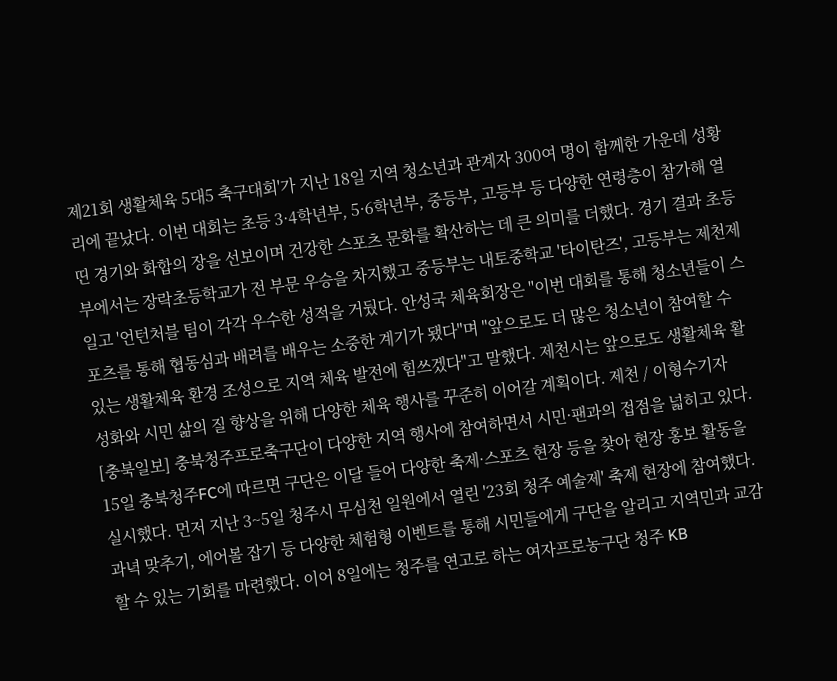제21회 생활체육 5대5 축구대회'가 지난 18일 지역 청소년과 관계자 300여 명이 함께한 가운데 성황리에 끝났다. 이번 대회는 초등 3·4학년부, 5·6학년부, 중등부, 고등부 등 다양한 연령층이 참가해 열띤 경기와 화합의 장을 선보이며 건강한 스포츠 문화를 확산하는 데 큰 의미를 더했다. 경기 결과 초등부에서는 장락초등학교가 전 부문 우승을 차지했고 중등부는 내토중학교 '타이탄즈', 고등부는 제천제일고 '언턴처블 팀이 각각 우수한 성적을 거뒀다. 안성국 체육회장은 "이번 대회를 통해 청소년들이 스포츠를 통해 협동심과 배려를 배우는 소중한 계기가 됐다"며 "앞으로도 더 많은 청소년이 참여할 수 있는 생활체육 환경 조성으로 지역 체육 발전에 힘쓰겠다"고 말했다. 제천시는 앞으로도 생활체육 활성화와 시민 삶의 질 향상을 위해 다양한 체육 행사를 꾸준히 이어갈 계획이다. 제천 / 이형수기자
[충북일보] 충북청주프로축구단이 다양한 지역 행사에 참여하면서 시민·팬과의 접점을 넓히고 있다. 15일 충북청주FC에 따르면 구단은 이달 들어 다양한 축제·스포츠 현장 등을 찾아 현장 홍보 활동을 실시했다. 먼저 지난 3~5일 청주시 무심천 일원에서 열린 '23회 청주 예술제' 축제 현장에 참여했다. 과녁 맞추기, 에어볼 잡기 등 다양한 체험형 이벤트를 통해 시민들에게 구단을 알리고 지역민과 교감할 수 있는 기회를 마련했다. 이어 8일에는 청주를 연고로 하는 여자프로농구단 청주 KB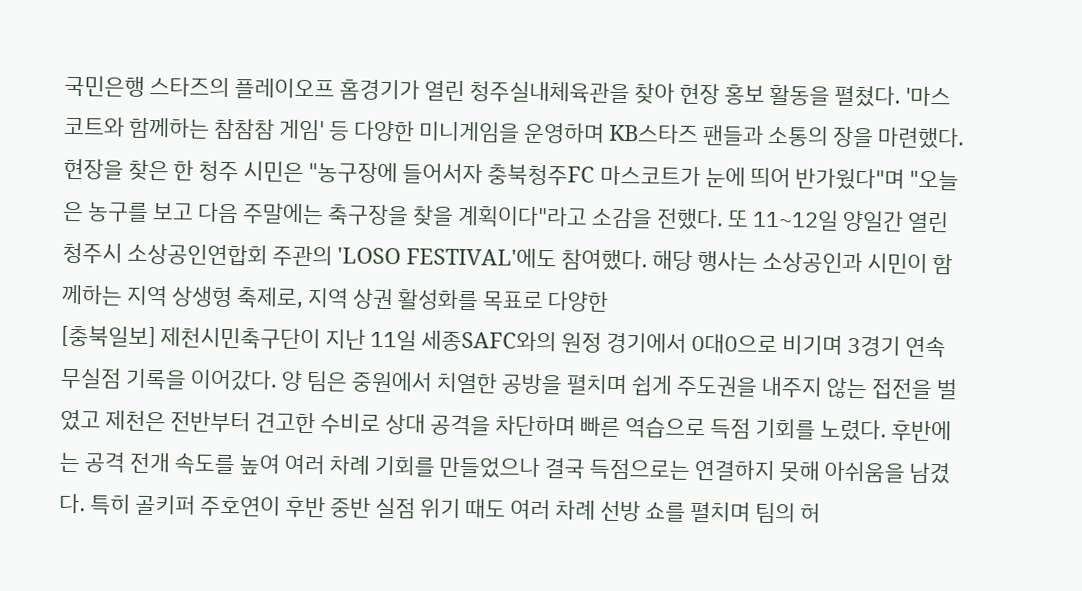국민은행 스타즈의 플레이오프 홈경기가 열린 청주실내체육관을 찾아 현장 홍보 활동을 펼쳤다. '마스코트와 함께하는 참참참 게임' 등 다양한 미니게임을 운영하며 KB스타즈 팬들과 소통의 장을 마련했다. 현장을 찾은 한 청주 시민은 "농구장에 들어서자 충북청주FC 마스코트가 눈에 띄어 반가웠다"며 "오늘은 농구를 보고 다음 주말에는 축구장을 찾을 계획이다"라고 소감을 전했다. 또 11~12일 양일간 열린 청주시 소상공인연합회 주관의 'LOSO FESTIVAL'에도 참여했다. 해당 행사는 소상공인과 시민이 함께하는 지역 상생형 축제로, 지역 상권 활성화를 목표로 다양한
[충북일보] 제천시민축구단이 지난 11일 세종SAFC와의 원정 경기에서 0대0으로 비기며 3경기 연속 무실점 기록을 이어갔다. 양 팀은 중원에서 치열한 공방을 펼치며 쉽게 주도권을 내주지 않는 접전을 벌였고 제천은 전반부터 견고한 수비로 상대 공격을 차단하며 빠른 역습으로 득점 기회를 노렸다. 후반에는 공격 전개 속도를 높여 여러 차례 기회를 만들었으나 결국 득점으로는 연결하지 못해 아쉬움을 남겼다. 특히 골키퍼 주호연이 후반 중반 실점 위기 때도 여러 차례 선방 쇼를 펼치며 팀의 허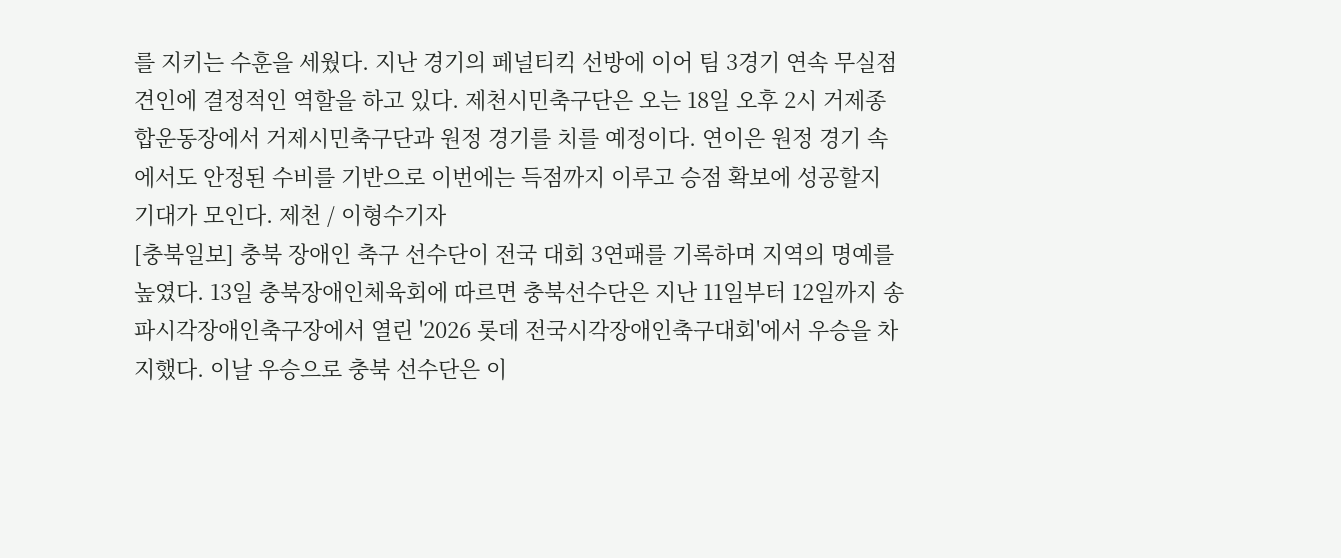를 지키는 수훈을 세웠다. 지난 경기의 페널티킥 선방에 이어 팀 3경기 연속 무실점 견인에 결정적인 역할을 하고 있다. 제천시민축구단은 오는 18일 오후 2시 거제종합운동장에서 거제시민축구단과 원정 경기를 치를 예정이다. 연이은 원정 경기 속에서도 안정된 수비를 기반으로 이번에는 득점까지 이루고 승점 확보에 성공할지 기대가 모인다. 제천 / 이형수기자
[충북일보] 충북 장애인 축구 선수단이 전국 대회 3연패를 기록하며 지역의 명예를 높였다. 13일 충북장애인체육회에 따르면 충북선수단은 지난 11일부터 12일까지 송파시각장애인축구장에서 열린 '2026 롯데 전국시각장애인축구대회'에서 우승을 차지했다. 이날 우승으로 충북 선수단은 이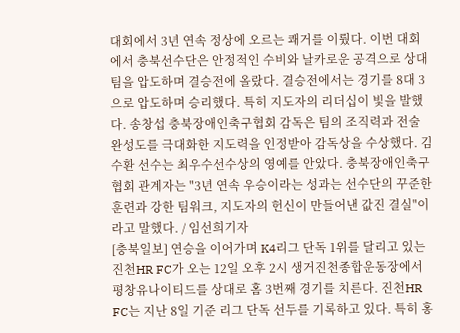대회에서 3년 연속 정상에 오르는 쾌거를 이뤘다. 이번 대회에서 충북선수단은 안정적인 수비와 날카로운 공격으로 상대팀을 압도하며 결승전에 올랐다. 결승전에서는 경기를 8대 3으로 압도하며 승리했다. 특히 지도자의 리더십이 빛을 발했다. 송창섭 충북장애인축구협회 감독은 팀의 조직력과 전술 완성도를 극대화한 지도력을 인정받아 감독상을 수상했다. 김수환 선수는 최우수선수상의 영예를 안았다. 충북장애인축구협회 관계자는 "3년 연속 우승이라는 성과는 선수단의 꾸준한 훈련과 강한 팀워크, 지도자의 헌신이 만들어낸 값진 결실"이라고 말했다. / 임선희기자
[충북일보] 연승을 이어가며 K4리그 단독 1위를 달리고 있는 진천HR FC가 오는 12일 오후 2시 생거진천종합운동장에서 평창유나이티드를 상대로 홈 3번째 경기를 치른다. 진천HR FC는 지난 8일 기준 리그 단독 선두를 기록하고 있다. 특히 홍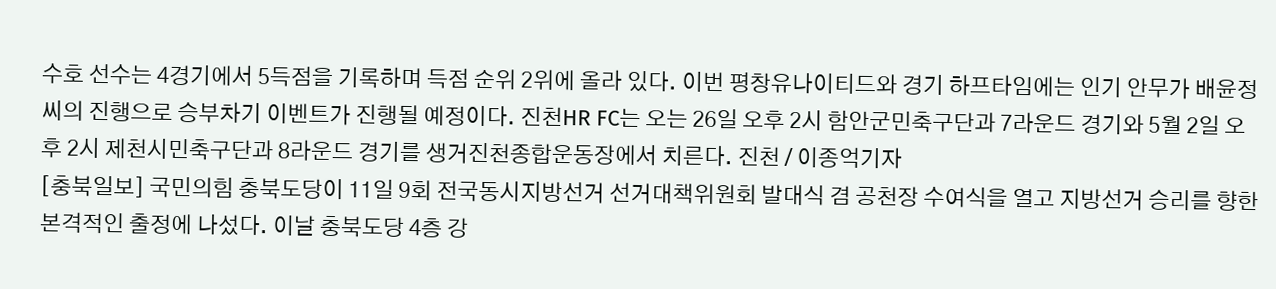수호 선수는 4경기에서 5득점을 기록하며 득점 순위 2위에 올라 있다. 이번 평창유나이티드와 경기 하프타임에는 인기 안무가 배윤정 씨의 진행으로 승부차기 이벤트가 진행될 예정이다. 진천HR FC는 오는 26일 오후 2시 함안군민축구단과 7라운드 경기와 5월 2일 오후 2시 제천시민축구단과 8라운드 경기를 생거진천종합운동장에서 치른다. 진천 / 이종억기자
[충북일보] 국민의힘 충북도당이 11일 9회 전국동시지방선거 선거대책위원회 발대식 겸 공천장 수여식을 열고 지방선거 승리를 향한 본격적인 출정에 나섰다. 이날 충북도당 4층 강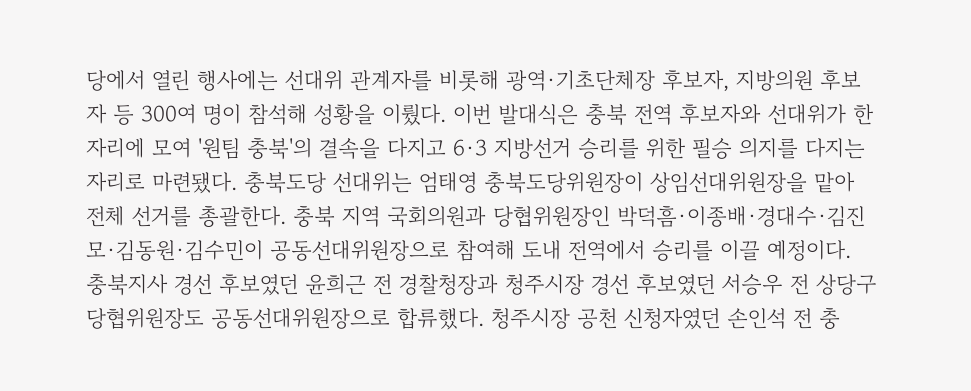당에서 열린 행사에는 선대위 관계자를 비롯해 광역·기초단체장 후보자, 지방의원 후보자 등 300여 명이 참석해 성황을 이뤘다. 이번 발대식은 충북 전역 후보자와 선대위가 한자리에 모여 '원팀 충북'의 결속을 다지고 6·3 지방선거 승리를 위한 필승 의지를 다지는 자리로 마련됐다. 충북도당 선대위는 엄태영 충북도당위원장이 상임선대위원장을 맡아 전체 선거를 총괄한다. 충북 지역 국회의원과 당협위원장인 박덕흠·이종배·경대수·김진모·김동원·김수민이 공동선대위원장으로 참여해 도내 전역에서 승리를 이끌 예정이다. 충북지사 경선 후보였던 윤희근 전 경찰청장과 청주시장 경선 후보였던 서승우 전 상당구 당협위원장도 공동선대위원장으로 합류했다. 청주시장 공천 신청자였던 손인석 전 충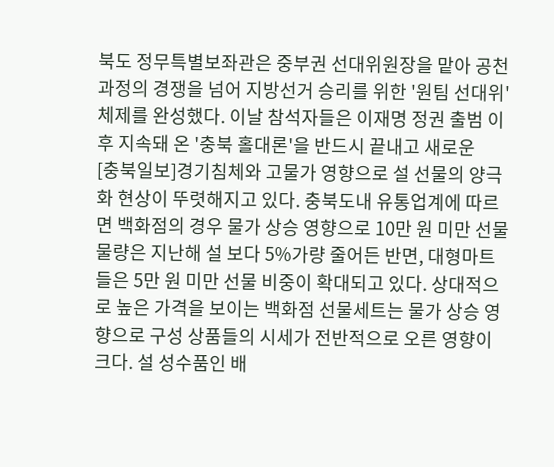북도 정무특별보좌관은 중부권 선대위원장을 맡아 공천 과정의 경쟁을 넘어 지방선거 승리를 위한 '원팀 선대위' 체제를 완성했다. 이날 참석자들은 이재명 정권 출범 이후 지속돼 온 '충북 홀대론'을 반드시 끝내고 새로운
[충북일보]경기침체와 고물가 영향으로 설 선물의 양극화 현상이 뚜렷해지고 있다. 충북도내 유통업계에 따르면 백화점의 경우 물가 상승 영향으로 10만 원 미만 선물 물량은 지난해 설 보다 5%가량 줄어든 반면, 대형마트들은 5만 원 미만 선물 비중이 확대되고 있다. 상대적으로 높은 가격을 보이는 백화점 선물세트는 물가 상승 영향으로 구성 상품들의 시세가 전반적으로 오른 영향이 크다. 설 성수품인 배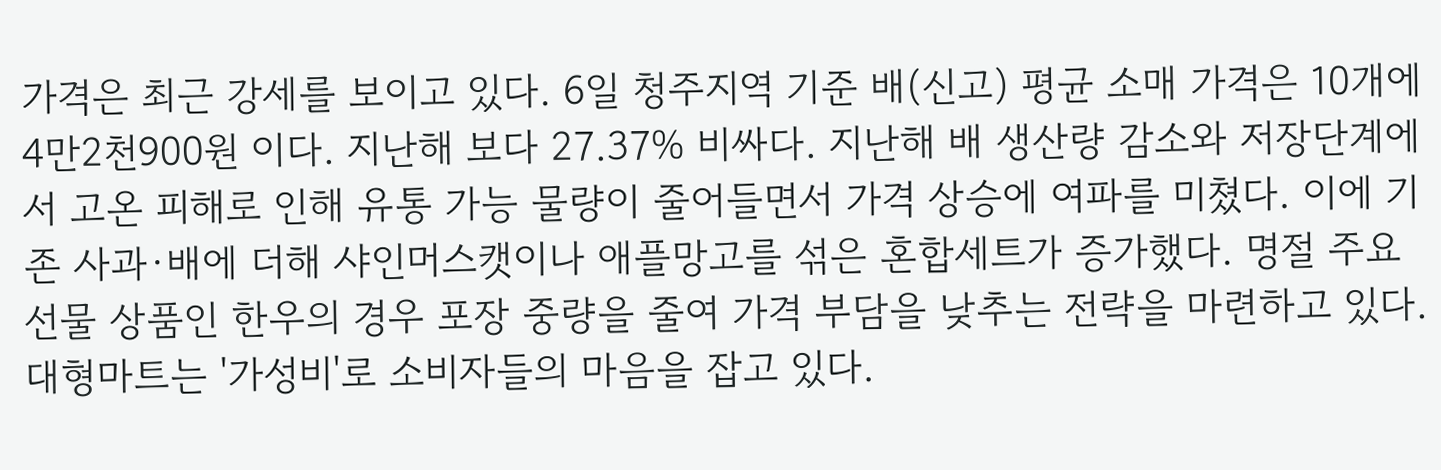가격은 최근 강세를 보이고 있다. 6일 청주지역 기준 배(신고) 평균 소매 가격은 10개에 4만2천900원 이다. 지난해 보다 27.37% 비싸다. 지난해 배 생산량 감소와 저장단계에서 고온 피해로 인해 유통 가능 물량이 줄어들면서 가격 상승에 여파를 미쳤다. 이에 기존 사과·배에 더해 샤인머스캣이나 애플망고를 섞은 혼합세트가 증가했다. 명절 주요 선물 상품인 한우의 경우 포장 중량을 줄여 가격 부담을 낮추는 전략을 마련하고 있다. 대형마트는 '가성비'로 소비자들의 마음을 잡고 있다.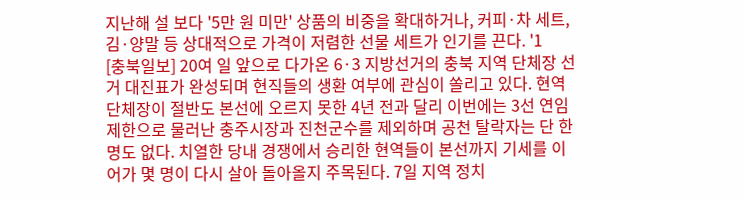지난해 설 보다 '5만 원 미만' 상품의 비중을 확대하거나, 커피·차 세트, 김·양말 등 상대적으로 가격이 저렴한 선물 세트가 인기를 끈다. '1
[충북일보] 20여 일 앞으로 다가온 6·3 지방선거의 충북 지역 단체장 선거 대진표가 완성되며 현직들의 생환 여부에 관심이 쏠리고 있다. 현역 단체장이 절반도 본선에 오르지 못한 4년 전과 달리 이번에는 3선 연임 제한으로 물러난 충주시장과 진천군수를 제외하며 공천 탈락자는 단 한 명도 없다. 치열한 당내 경쟁에서 승리한 현역들이 본선까지 기세를 이어가 몇 명이 다시 살아 돌아올지 주목된다. 7일 지역 정치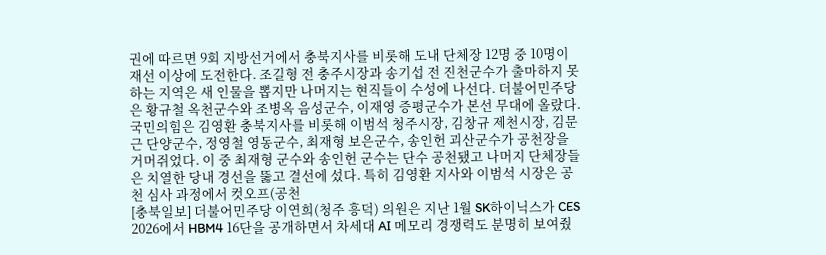권에 따르면 9회 지방선거에서 충북지사를 비롯해 도내 단체장 12명 중 10명이 재선 이상에 도전한다. 조길형 전 충주시장과 송기섭 전 진천군수가 출마하지 못하는 지역은 새 인물을 뽑지만 나머지는 현직들이 수성에 나선다. 더불어민주당은 황규철 옥천군수와 조병옥 음성군수, 이재영 증평군수가 본선 무대에 올랐다. 국민의힘은 김영환 충북지사를 비롯해 이범석 청주시장, 김창규 제천시장, 김문근 단양군수, 정영철 영동군수, 최재형 보은군수, 송인헌 괴산군수가 공천장을 거머쥐었다. 이 중 최재형 군수와 송인헌 군수는 단수 공천됐고 나머지 단체장들은 치열한 당내 경선을 뚫고 결선에 섰다. 특히 김영환 지사와 이범석 시장은 공천 심사 과정에서 컷오프(공천
[충북일보] 더불어민주당 이연희(청주 흥덕) 의원은 지난 1월 SK하이닉스가 CES 2026에서 HBM4 16단을 공개하면서 차세대 AI 메모리 경쟁력도 분명히 보여줬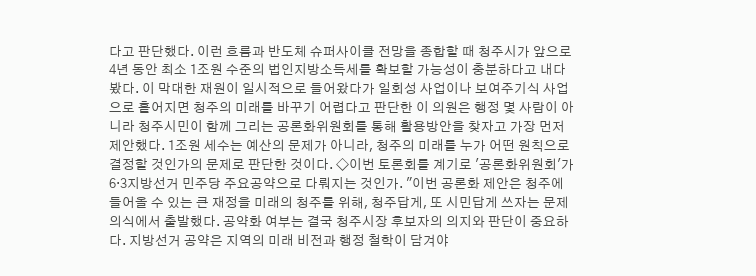다고 판단했다. 이런 흐름과 반도체 슈퍼사이클 전망을 종합할 때 청주시가 앞으로 4년 동안 최소 1조원 수준의 법인지방소득세를 확보할 가능성이 충분하다고 내다봤다. 이 막대한 재원이 일시적으로 들어왔다가 일회성 사업이나 보여주기식 사업으로 흩어지면 청주의 미래를 바꾸기 어렵다고 판단한 이 의원은 행정 몇 사람이 아니라 청주시민이 함께 그리는 공론화위원회를 통해 활용방안을 찾자고 가장 먼저 제안했다. 1조원 세수는 예산의 문제가 아니라, 청주의 미래를 누가 어떤 원칙으로 결정할 것인가의 문제로 판단한 것이다. ◇이번 토론회를 계기로 '공론화위원회'가 6·3지방선거 민주당 주요공약으로 다뤄지는 것인가. "이번 공론화 제안은 청주에 들어올 수 있는 큰 재정을 미래의 청주를 위해, 청주답게, 또 시민답게 쓰자는 문제의식에서 출발했다. 공약화 여부는 결국 청주시장 후보자의 의지와 판단이 중요하다. 지방선거 공약은 지역의 미래 비전과 행정 철학이 담겨야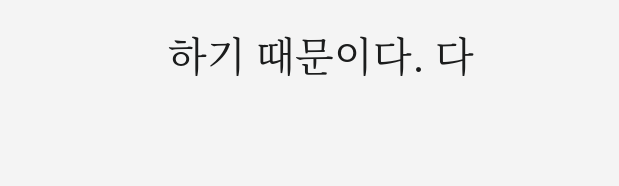하기 때문이다. 다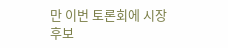만 이번 토론회에 시장 후보